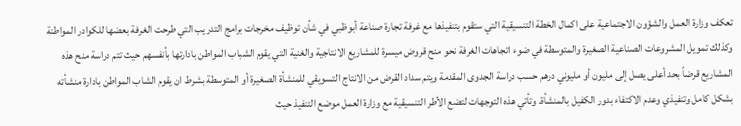تعكف وزارة العمل والشؤون الاجتماعية على اكمال الخطة التنسيقية التي ستقوم بتنفيذها مع غرفة تجارة صناعة أبوظبي في شأن توظيف مخرجات برامج التدريب التي طرحت الغرفة بعضها للكوادر المواطنة وكذلك تمويل المشروعات الصناعية الصغيرة والمتوسطة في ضوء اتجاهات الغرفة نحو منح قروض ميسرة للمشاريع الانتاجية والغنية التي يقوم الشباب المواطن بادارتها بأنفسهم حيث تتم دراسة منح هذه المشاريع قرضاً بحد أعلى يصل إلى مليون أو مليوني درهم حسب دراسة الجدوى المقدمة ويتم سداد القرض من الانتاج التسويقي للمنشأة الصغيرة أو المتوسطة بشرط ان يقوم الشاب المواطن بادارة منشأته بشكل كامل وتنفيذي وعدم الاكتفاء بدور الكفيل بالمنشأة. وتأتي هذه التوجهات لتضع الأطر التنسيقية مع وزارة العمل موضع التنفيذ حيث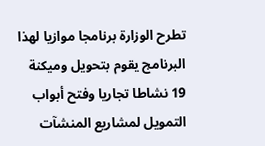تطرح الوزارة برنامجا موازيا لهذا البرنامج يقوم بتحويل وميكنة 19 نشاطا تجاريا وفتح أبواب التمويل لمشاريع المنشآت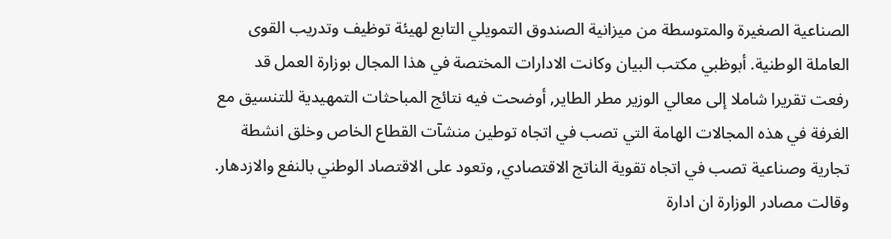الصناعية الصغيرة والمتوسطة من ميزانية الصندوق التمويلي التابع لهيئة توظيف وتدريب القوى العاملة الوطنية. أبوظبي مكتب البيان وكانت الادارات المختصة في هذا المجال بوزارة العمل قد رفعت تقريرا شاملا إلى معالي الوزير مطر الطاير, أوضحت فيه نتائج المباحثات التمهيدية للتنسيق مع الغرفة في هذه المجالات الهامة التي تصب في اتجاه توطين منشآت القطاع الخاص وخلق انشطة تجارية وصناعية تصب في اتجاه تقوية الناتج الاقتصادي, وتعود على الاقتصاد الوطني بالنفع والازدهار. وقالت مصادر الوزارة ان ادارة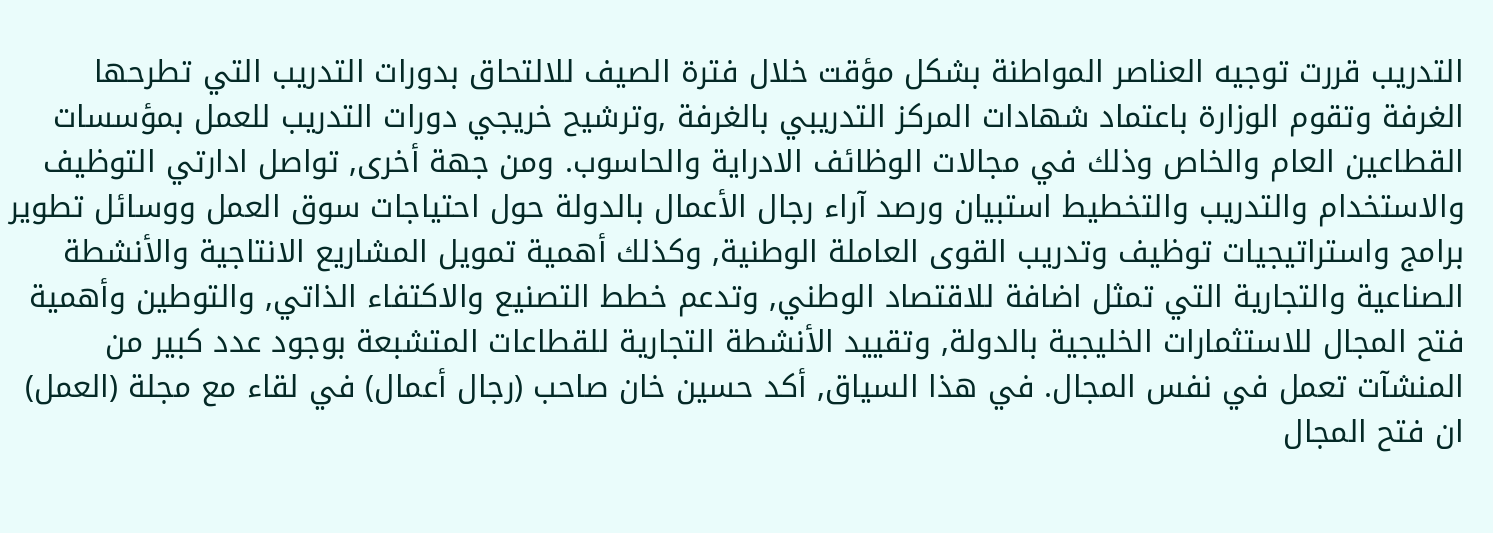التدريب قررت توجيه العناصر المواطنة بشكل مؤقت خلال فترة الصيف للالتحاق بدورات التدريب التي تطرحها الغرفة وتقوم الوزارة باعتماد شهادات المركز التدريبي بالغرفة ,وترشيح خريجي دورات التدريب للعمل بمؤسسات القطاعين العام والخاص وذلك في مجالات الوظائف الادراية والحاسوب. ومن جهة أخرى, تواصل ادارتي التوظيف والاستخدام والتدريب والتخطيط استبيان ورصد آراء رجال الأعمال بالدولة حول احتياجات سوق العمل ووسائل تطوير برامج واستراتيجيات توظيف وتدريب القوى العاملة الوطنية, وكذلك أهمية تمويل المشاريع الانتاجية والأنشطة الصناعية والتجارية التي تمثل اضافة للاقتصاد الوطني, وتدعم خطط التصنيع والاكتفاء الذاتي, والتوطين وأهمية فتح المجال للاستثمارات الخليجية بالدولة, وتقييد الأنشطة التجارية للقطاعات المتشبعة بوجود عدد كبير من المنشآت تعمل في نفس المجال. في هذا السياق, أكد حسين خان صاحب (رجال أعمال) في لقاء مع مجلة (العمل) ان فتح المجال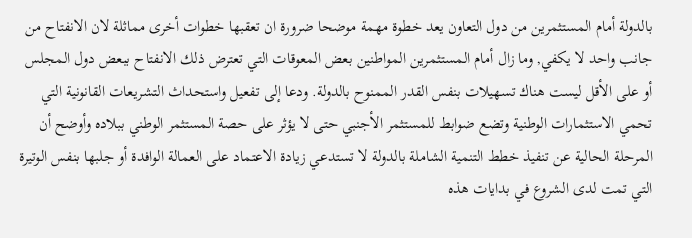بالدولة أمام المستثمرين من دول التعاون يعد خطوة مهمة موضحا ضرورة ان تعقبها خطوات أخرى مماثلة لان الانفتاح من جانب واحد لا يكفي, وما زال أمام المستثمرين المواطنين بعض المعوقات التي تعترض ذلك الانفتاح ببعض دول المجلس أو على الأقل ليست هناك تسهيلات بنفس القدر الممنوح بالدولة. ودعا إلى تفعيل واستحداث التشريعات القانونية التي تحمي الاستثمارات الوطنية وتضع ضوابط للمستثمر الأجنبي حتى لا يؤثر على حصة المستثمر الوطني ببلاده وأوضح أن المرحلة الحالية عن تنفيذ خطط التنمية الشاملة بالدولة لا تستدعي زيادة الاعتماد على العمالة الوافدة أو جلبها بنفس الوتيرة التي تمت لدى الشروع في بدايات هذه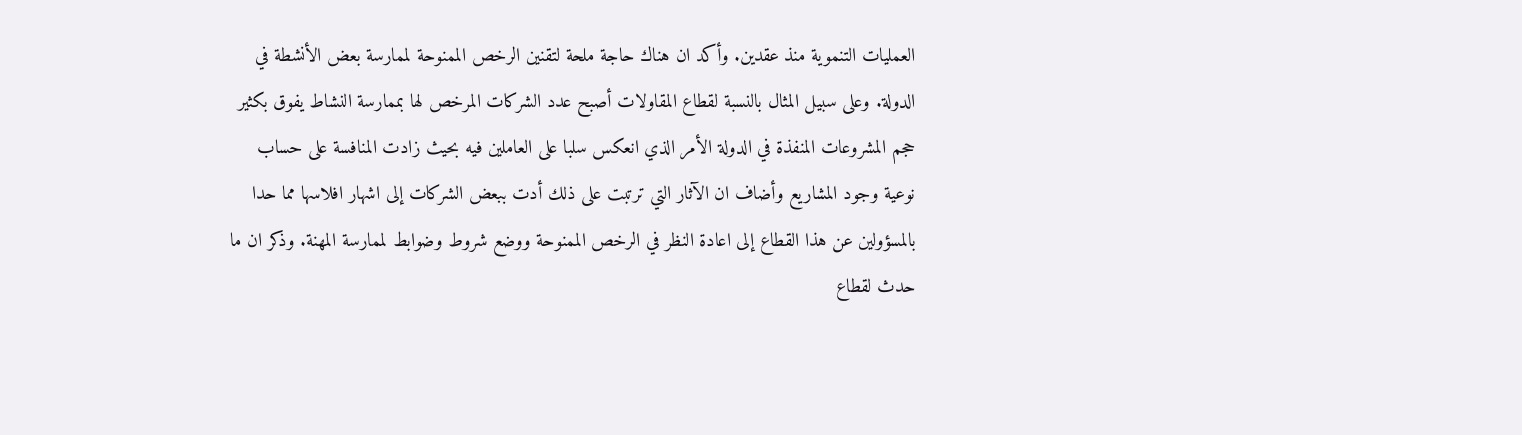العمليات التنموية منذ عقدين. وأكد ان هناك حاجة ملحة لتقنين الرخص الممنوحة لممارسة بعض الأنشطة في الدولة. وعلى سبيل المثال بالنسبة لقطاع المقاولات أصبح عدد الشركات المرخص لها بممارسة النشاط يفوق بكثير حجم المشروعات المنفذة في الدولة الأمر الذي انعكس سلبا على العاملين فيه بحيث زادت المنافسة على حساب نوعية وجود المشاريع وأضاف ان الآثار التي ترتبت على ذلك أدت ببعض الشركات إلى اشهار افلاسها مما حدا بالمسؤولين عن هذا القطاع إلى اعادة النظر في الرخص الممنوحة ووضع شروط وضوابط لممارسة المهنة. وذكر ان ما حدث لقطاع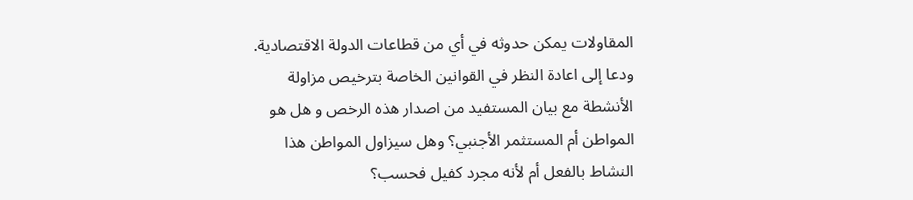المقاولات يمكن حدوثه في أي من قطاعات الدولة الاقتصادية. ودعا إلى اعادة النظر في القوانين الخاصة بترخيص مزاولة الأنشطة مع بيان المستفيد من اصدار هذه الرخص و هل هو المواطن أم المستثمر الأجنبي؟ وهل سيزاول المواطن هذا النشاط بالفعل أم لأنه مجرد كفيل فحسب؟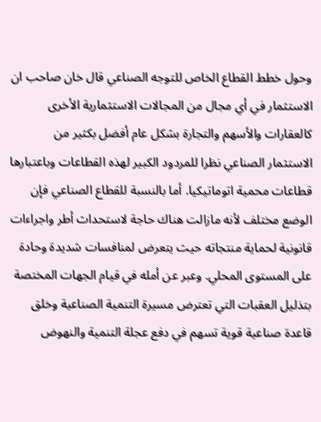وحول خطط القطاع الخاص للتوجه الصناعي قال خان صاحب ان الاستثمار في أي مجال من المجالات الاستثمارية الأخرى كالعقارات والأسهم والتجارة بشكل عام أفضل بكثير من الاستثمار الصناعي نظرا للمردود الكبير لهذه القطاعات وباعتبارها قطاعات محمية اتوماتيكيا. أما بالنسبة للقطاع الصناعي فإن الوضع مختلف لأنه مازالت هناك حاجة لاستحداث أطر واجراءات قانونية لحماية منتجاته حيث يتعرض لمنافسات شديدة وحادة على المستوى المحلي. وعبر عن أمله في قيام الجهات المختصة بتذليل العقبات التي تعترض مسيرة التنمية الصناعية وخلق قاعدة صناعية قوية تسهم في دفع عجلة التنمية والنهوض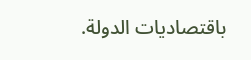باقتصاديات الدولة.